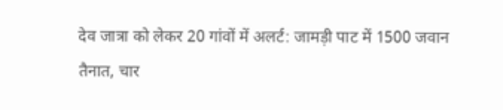देव जात्रा को लेकर 20 गांवों में अलर्ट: जामड़ी पाट में 1500 जवान तैनात, चार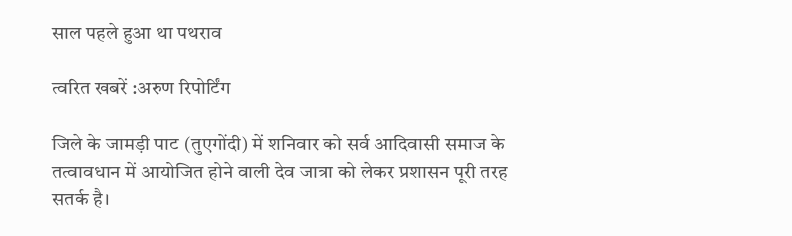साल पहले हुआ था पथराव

त्वरित खबरें :अरुण रिपोर्टिंग

जिले के जामड़ी पाट (तुएगोंदी) में शनिवार को सर्व आदिवासी समाज के तत्वावधान में आयोजित होने वाली देव जात्रा को लेकर प्रशासन पूरी तरह सतर्क है।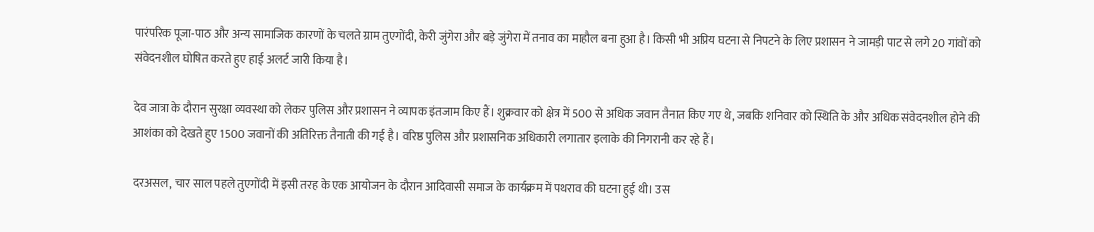पारंपरिक पूजा-पाठ और अन्य सामाजिक कारणों के चलते ग्राम तुएगोंदी, केरी जुंगेरा और बड़े जुंगेरा में तनाव का माहौल बना हुआ है। किसी भी अप्रिय घटना से निपटने के लिए प्रशासन ने जामड़ी पाट से लगे 20 गांवों को संवेदनशील घोषित करते हुए हाई अलर्ट जारी किया है।

देव जात्रा के दौरान सुरक्षा व्यवस्था को लेकर पुलिस और प्रशासन ने व्यापक इंतजाम किए हैं। शुक्रवार को क्षेत्र में 500 से अधिक जवान तैनात किए गए थे, जबकि शनिवार को स्थिति के और अधिक संवेदनशील होने की आशंका को देखते हुए 1500 जवानों की अतिरिक्त तैनाती की गई है। वरिष्ठ पुलिस और प्रशासनिक अधिकारी लगातार इलाके की निगरानी कर रहे हैं।

दरअसल, चार साल पहले तुएगोंदी में इसी तरह के एक आयोजन के दौरान आदिवासी समाज के कार्यक्रम में पथराव की घटना हुई थी। उस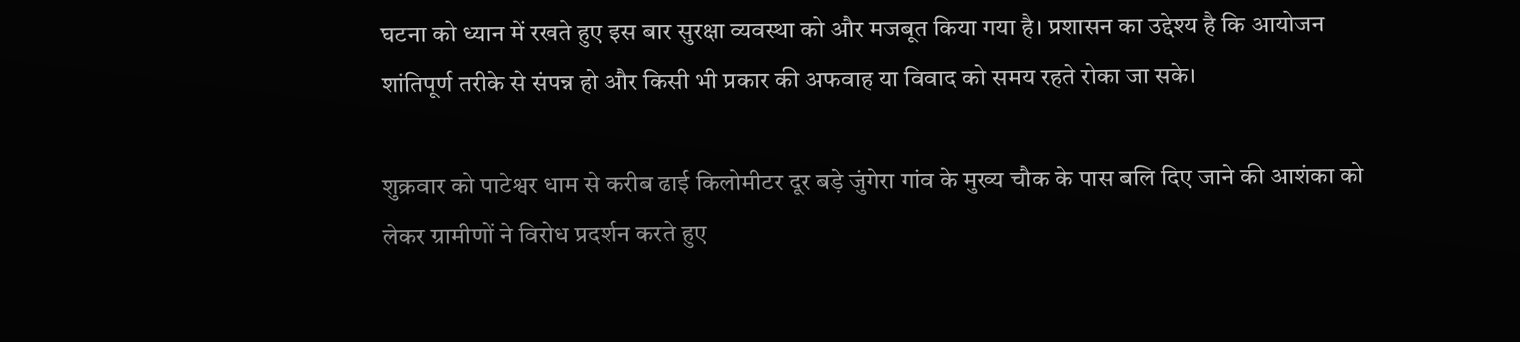घटना को ध्यान में रखते हुए इस बार सुरक्षा व्यवस्था को और मजबूत किया गया है। प्रशासन का उद्देश्य है कि आयोजन शांतिपूर्ण तरीके से संपन्न हो और किसी भी प्रकार की अफवाह या विवाद को समय रहते रोका जा सके।

शुक्रवार को पाटेश्वर धाम से करीब ढाई किलोमीटर दूर बड़े जुंगेरा गांव के मुख्य चौक के पास बलि दिए जाने की आशंका को लेकर ग्रामीणों ने विरोध प्रदर्शन करते हुए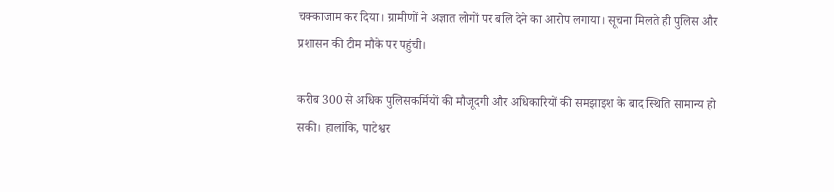चक्काजाम कर दिया। ग्रामीणों ने अज्ञात लोगों पर बलि देने का आरोप लगाया। सूचना मिलते ही पुलिस और प्रशासन की टीम मौके पर पहुंची।

करीब 300 से अधिक पुलिसकर्मियों की मौजूदगी और अधिकारियों की समझाइश के बाद स्थिति सामान्य हो सकी। हालांकि, पाटेश्वर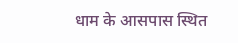धाम के आसपास स्थित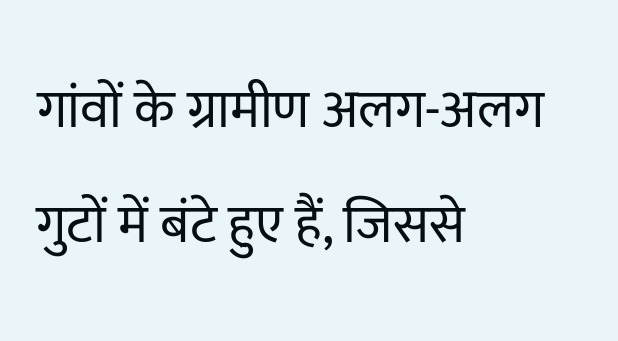गांवों के ग्रामीण अलग-अलग गुटों में बंटे हुए हैं, जिससे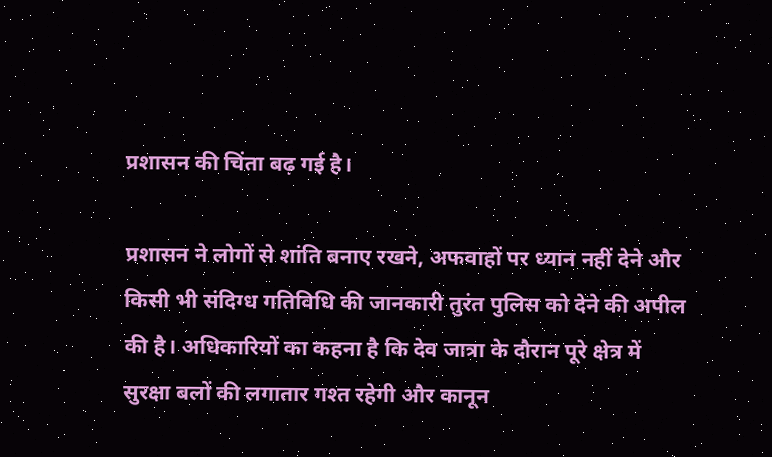प्रशासन की चिंता बढ़ गई है।

प्रशासन ने लोगों से शांति बनाए रखने, अफवाहों पर ध्यान नहीं देने और किसी भी संदिग्ध गतिविधि की जानकारी तुरंत पुलिस को देने की अपील की है। अधिकारियों का कहना है कि देव जात्रा के दौरान पूरे क्षेत्र में सुरक्षा बलों की लगातार गश्त रहेगी और कानून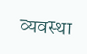व्यवस्था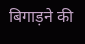बिगाड़ने की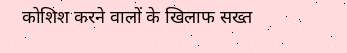कोशिश करने वालों के खिलाफ सख्त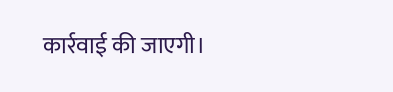कार्रवाई की जाएगी।